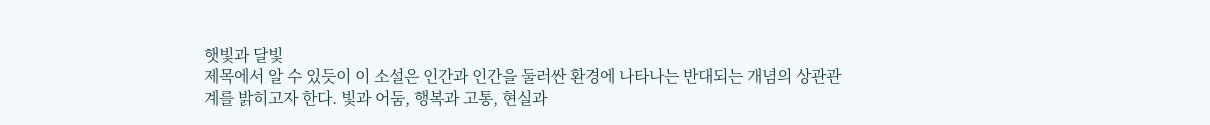햇빛과 달빛
제목에서 알 수 있듯이 이 소설은 인간과 인간을 둘러싼 환경에 나타나는 반대되는 개념의 상관관계를 밝히고자 한다. 빛과 어둠, 행복과 고통, 현실과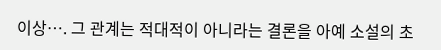이상…. 그 관계는 적대적이 아니라는 결론을 아예 소설의 초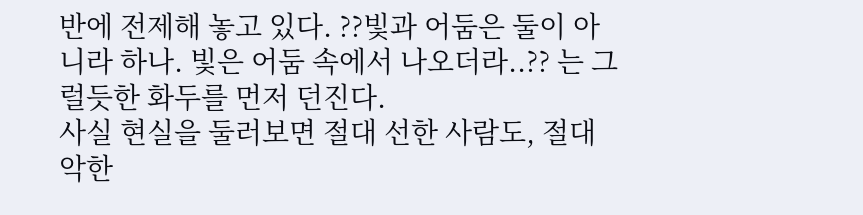반에 전제해 놓고 있다. ??빛과 어둠은 둘이 아니라 하나. 빛은 어둠 속에서 나오더라..?? 는 그럴듯한 화두를 먼저 던진다.
사실 현실을 둘러보면 절대 선한 사람도, 절대 악한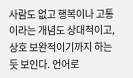사람도 없고 행복이나 고통이라는 개념도 상대적이고, 상호 보완적이기까지 하는 듯 보인다. 언어로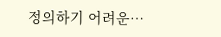정의하기 어려운…